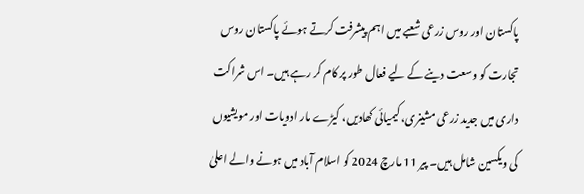پاکستان اور روس زرعی شعبے میں اہم پیشرفت کرتے ہوئے پاکستان روس تجارت کو وسعت دینے کے لیے فعال طور پر کام کر رہے ہیں۔ اس شراکت داری میں جدید زرعی مشینری، کیمیائی کھادیں، کیڑے مار ادویات اور مویشیوں کی ویکسین شامل ہیں۔ پیر 11 مارچ 2024 کو اسلام آباد میں ہونے والے اعلیٰ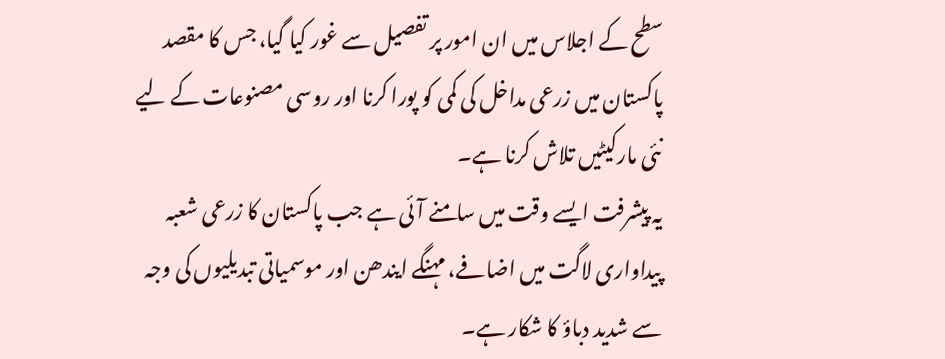سطح کے اجلاس میں ان امور پر تفصیل سے غور کیا گیا، جس کا مقصد پاکستان میں زرعی مداخل کی کمی کو پورا کرنا اور روسی مصنوعات کے لیے نئی مارکیٹیں تلاش کرنا ہے۔
یہ پیشرفت ایسے وقت میں سامنے آئی ہے جب پاکستان کا زرعی شعبہ پیداواری لاگت میں اضافے، مہنگے ایندھن اور موسمیاتی تبدیلیوں کی وجہ سے شدید دباؤ کا شکار ہے۔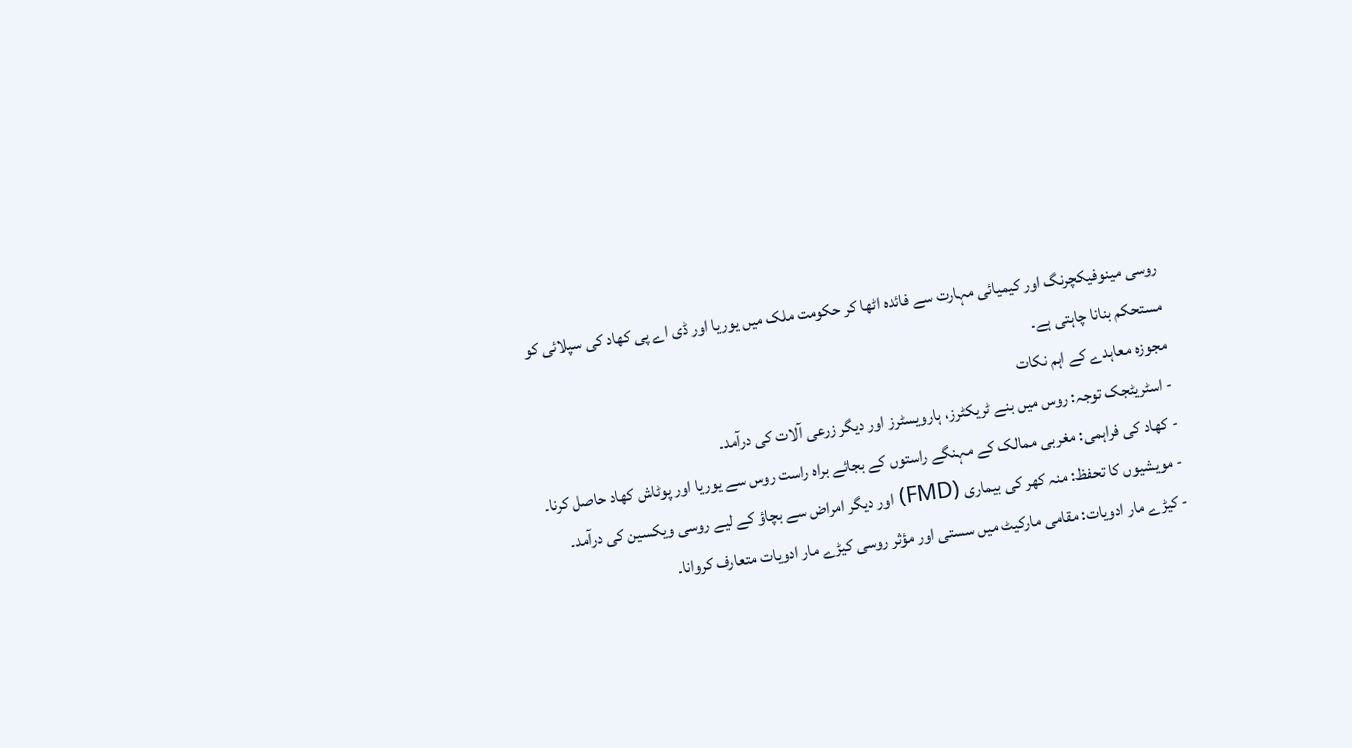روسی مینوفیکچرنگ اور کیمیائی مہارت سے فائدہ اٹھا کر حکومت ملک میں یوریا اور ڈی اے پی کھاد کی سپلائی کو مستحکم بنانا چاہتی ہے۔
مجوزہ معاہدے کے اہم نکات
- اسٹریٹجک توجہ: روس میں بنے ٹریکٹرز، ہارویسٹرز اور دیگر زرعی آلات کی درآمد۔
- کھاد کی فراہمی: مغربی ممالک کے مہنگے راستوں کے بجائے براہ راست روس سے یوریا اور پوٹاش کھاد حاصل کرنا۔
- مویشیوں کا تحفظ: منہ کھر کی بیماری (FMD) اور دیگر امراض سے بچاؤ کے لیے روسی ویکسین کی درآمد۔
- کیڑے مار ادویات: مقامی مارکیٹ میں سستی اور مؤثر روسی کیڑے مار ادویات متعارف کروانا۔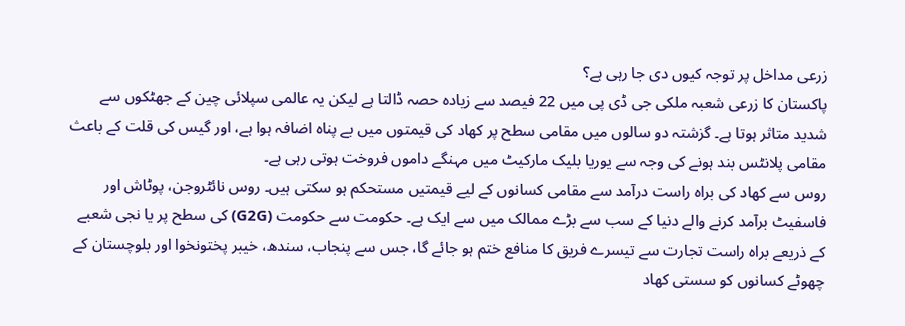زرعی مداخل پر توجہ کیوں دی جا رہی ہے؟
پاکستان کا زرعی شعبہ ملکی جی ڈی پی میں 22 فیصد سے زیادہ حصہ ڈالتا ہے لیکن یہ عالمی سپلائی چین کے جھٹکوں سے شدید متاثر ہوتا ہے۔ گزشتہ دو سالوں میں مقامی سطح پر کھاد کی قیمتوں میں بے پناہ اضافہ ہوا ہے، اور گیس کی قلت کے باعث مقامی پلانٹس بند ہونے کی وجہ سے یوریا بلیک مارکیٹ میں مہنگے داموں فروخت ہوتی رہی ہے۔
روس سے کھاد کی براہ راست درآمد سے مقامی کسانوں کے لیے قیمتیں مستحکم ہو سکتی ہیں۔ روس نائٹروجن، پوٹاش اور فاسفیٹ برآمد کرنے والے دنیا کے سب سے بڑے ممالک میں سے ایک ہے۔ حکومت سے حکومت (G2G) کی سطح پر یا نجی شعبے کے ذریعے براہ راست تجارت سے تیسرے فریق کا منافع ختم ہو جائے گا، جس سے پنجاب، سندھ، خیبر پختونخوا اور بلوچستان کے چھوٹے کسانوں کو سستی کھاد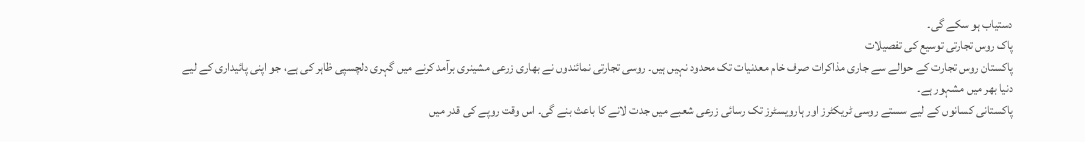دستیاب ہو سکے گی۔
پاک روس تجارتی توسیع کی تفصیلات
پاکستان روس تجارت کے حوالے سے جاری مذاکرات صرف خام معدنیات تک محدود نہیں ہیں۔ روسی تجارتی نمائندوں نے بھاری زرعی مشینری برآمد کرنے میں گہری دلچسپی ظاہر کی ہے، جو اپنی پائیداری کے لیے دنیا بھر میں مشہور ہے۔
پاکستانی کسانوں کے لیے سستے روسی ٹریکٹرز اور ہارویسٹرز تک رسائی زرعی شعبے میں جدت لانے کا باعث بنے گی۔ اس وقت روپے کی قدر میں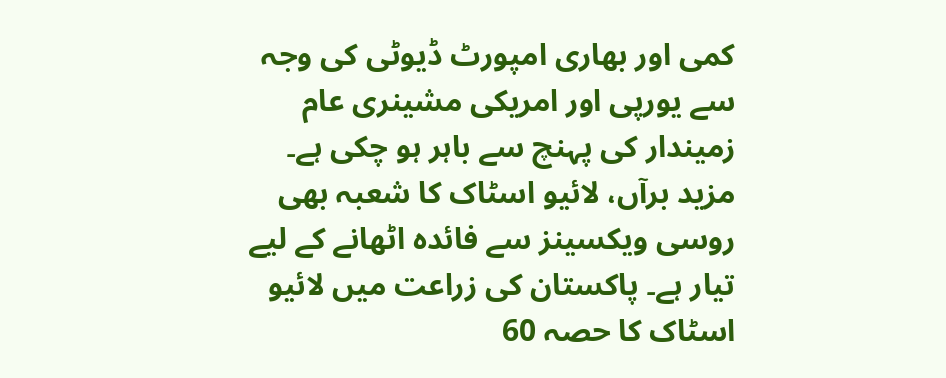کمی اور بھاری امپورٹ ڈیوٹی کی وجہ سے یورپی اور امریکی مشینری عام زمیندار کی پہنچ سے باہر ہو چکی ہے۔
مزید برآں، لائیو اسٹاک کا شعبہ بھی روسی ویکسینز سے فائدہ اٹھانے کے لیے تیار ہے۔ پاکستان کی زراعت میں لائیو اسٹاک کا حصہ 60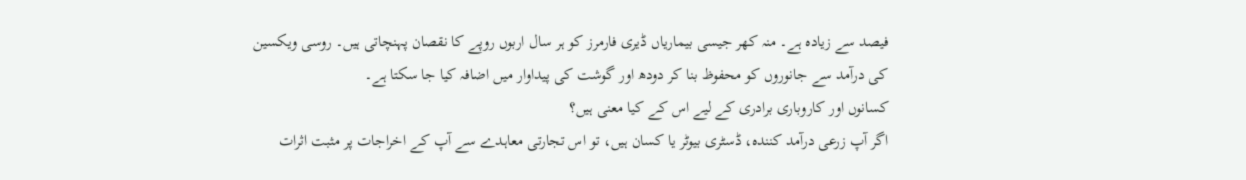فیصد سے زیادہ ہے۔ منہ کھر جیسی بیماریاں ڈیری فارمرز کو ہر سال اربوں روپے کا نقصان پہنچاتی ہیں۔ روسی ویکسین کی درآمد سے جانوروں کو محفوظ بنا کر دودھ اور گوشت کی پیداوار میں اضافہ کیا جا سکتا ہے۔
کسانوں اور کاروباری برادری کے لیے اس کے کیا معنی ہیں؟
اگر آپ زرعی درآمد کنندہ، ڈسٹری بیوٹر یا کسان ہیں، تو اس تجارتی معاہدے سے آپ کے اخراجات پر مثبت اثرات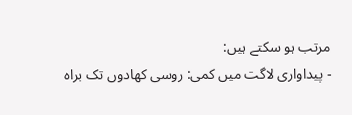مرتب ہو سکتے ہیں:
- پیداواری لاگت میں کمی: روسی کھادوں تک براہ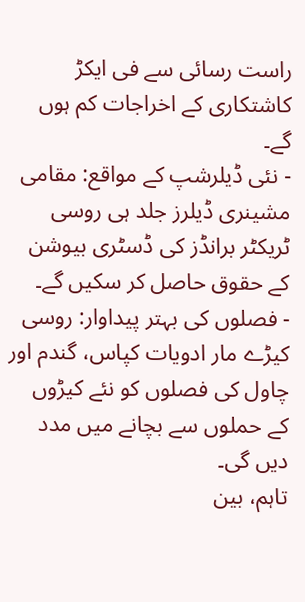راست رسائی سے فی ایکڑ کاشتکاری کے اخراجات کم ہوں گے۔
- نئی ڈیلرشپ کے مواقع: مقامی مشینری ڈیلرز جلد ہی روسی ٹریکٹر برانڈز کی ڈسٹری بیوشن کے حقوق حاصل کر سکیں گے۔
- فصلوں کی بہتر پیداوار: روسی کیڑے مار ادویات کپاس، گندم اور چاول کی فصلوں کو نئے کیڑوں کے حملوں سے بچانے میں مدد دیں گی۔
تاہم، بین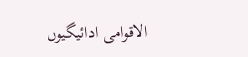الاقوامی ادائیگیوں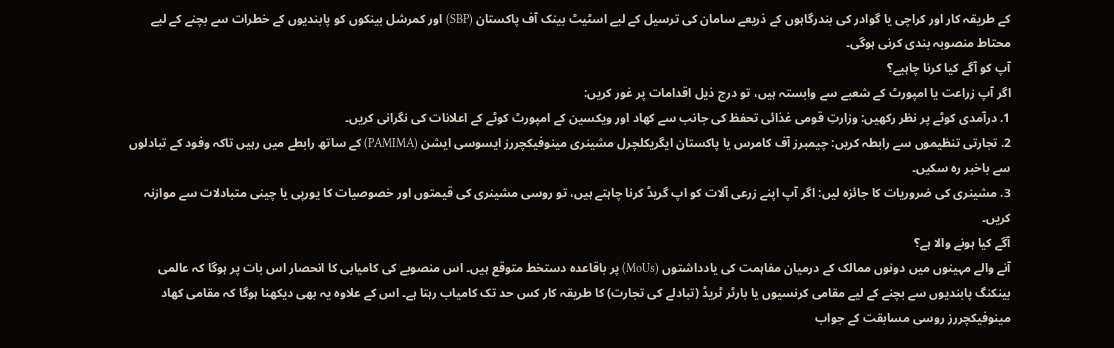کے طریقہ کار اور کراچی یا گوادر کی بندرگاہوں کے ذریعے سامان کی ترسیل کے لیے اسٹیٹ بینک آف پاکستان (SBP) اور کمرشل بینکوں کو پابندیوں کے خطرات سے بچنے کے لیے محتاط منصوبہ بندی کرنی ہوگی۔
آپ کو آگے کیا کرنا چاہیے؟
اگر آپ زراعت یا امپورٹ کے شعبے سے وابستہ ہیں، تو درج ذیل اقدامات پر غور کریں:
1. درآمدی کوٹے پر نظر رکھیں: وزارتِ قومی غذائی تحفظ کی جانب سے کھاد اور ویکسین کے امپورٹ کوٹے کے اعلانات کی نگرانی کریں۔
2. تجارتی تنظیموں سے رابطہ کریں: چیمبرز آف کامرس یا پاکستان ایگریکلچرل مشینری مینوفیکچررز ایسوسی ایشن (PAMIMA) کے ساتھ رابطے میں رہیں تاکہ وفود کے تبادلوں سے باخبر رہ سکیں۔
3. مشینری کی ضروریات کا جائزہ لیں: اگر آپ اپنے زرعی آلات کو اپ گریڈ کرنا چاہتے ہیں، تو روسی مشینری کی قیمتوں اور خصوصیات کا یورپی یا چینی متبادلات سے موازنہ کریں۔
آگے کیا ہونے والا ہے؟
آنے والے مہینوں میں دونوں ممالک کے درمیان مفاہمت کی یادداشتوں (MoUs) پر باقاعدہ دستخط متوقع ہیں۔ اس منصوبے کی کامیابی کا انحصار اس بات پر ہوگا کہ عالمی بینکنگ پابندیوں سے بچنے کے لیے مقامی کرنسیوں یا بارٹر ٹریڈ (تبادلے کی تجارت) کا طریقہ کار کس حد تک کامیاب رہتا ہے۔ اس کے علاوہ یہ بھی دیکھنا ہوگا کہ مقامی کھاد مینوفیکچررز روسی مسابقت کے جواب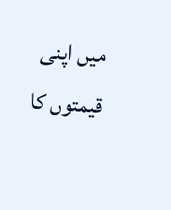میں اپنی قیمتوں کا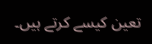تعین کیسے کرتے ہیں۔